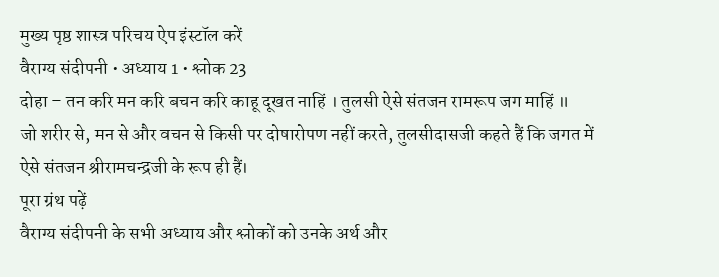मुख्य पृष्ठ शास्त्र परिचय ऐप इंस्टॉल करें
वैराग्य संदीपनी • अध्याय 1 • श्लोक 23
दोहा – तन करि मन करि बचन करि काहू दूखत नाहिं । तुलसी ऐसे संतजन रामरूप जग माहिं ॥
जो शरीर से, मन से और वचन से किसी पर दोषारोपण नहीं करते, तुलसीदासजी कहते हैं कि जगत में ऐसे संतजन श्रीरामचन्द्रजी के रूप ही हैं।
पूरा ग्रंथ पढ़ें
वैराग्य संदीपनी के सभी अध्याय और श्लोकों को उनके अर्थ और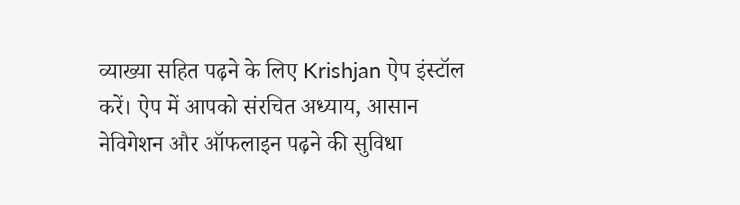व्याख्या सहित पढ़ने के लिए Krishjan ऐप इंस्टॉल करें। ऐप में आपको संरचित अध्याय, आसान नेविगेशन और ऑफलाइन पढ़ने की सुविधा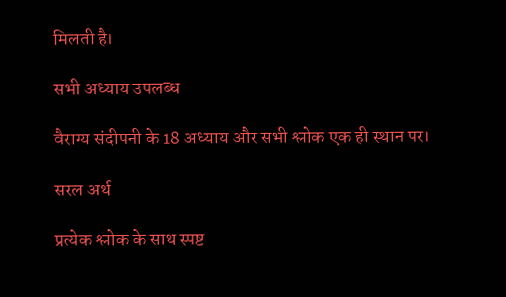मिलती है।

सभी अध्याय उपलब्ध

वैराग्य संदीपनी के 18 अध्याय और सभी श्लोक एक ही स्थान पर।

सरल अर्थ

प्रत्येक श्लोक के साथ स्पष्ट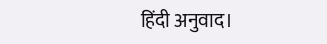हिंदी अनुवाद।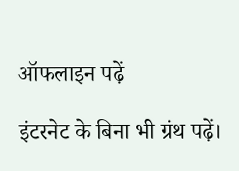ऑफलाइन पढ़ें

इंटरनेट के बिना भी ग्रंथ पढ़ें।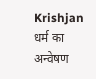Krishjan
धर्म का अन्वेषण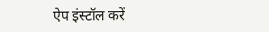ऐप इंस्टॉल करें